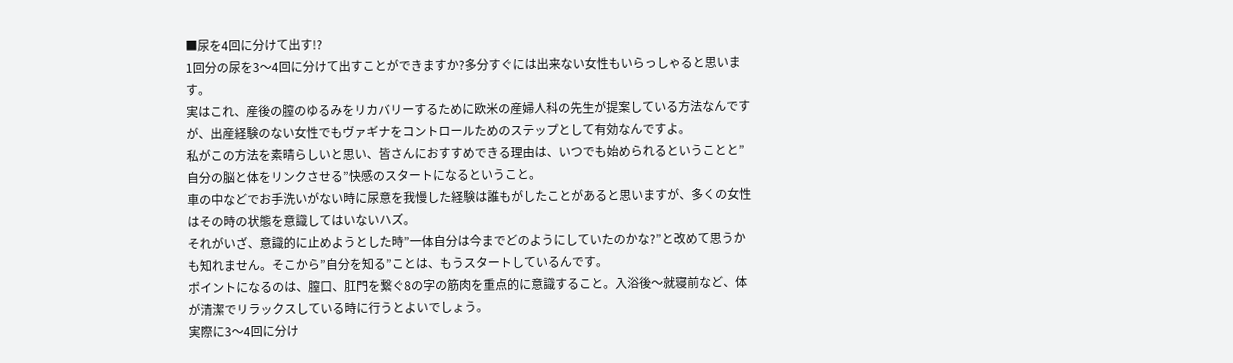■尿を4回に分けて出す!?
1回分の尿を3〜4回に分けて出すことができますか?多分すぐには出来ない女性もいらっしゃると思います。
実はこれ、産後の膣のゆるみをリカバリーするために欧米の産婦人科の先生が提案している方法なんですが、出産経験のない女性でもヴァギナをコントロールためのステップとして有効なんですよ。
私がこの方法を素晴らしいと思い、皆さんにおすすめできる理由は、いつでも始められるということと”自分の脳と体をリンクさせる”快感のスタートになるということ。
車の中などでお手洗いがない時に尿意を我慢した経験は誰もがしたことがあると思いますが、多くの女性はその時の状態を意識してはいないハズ。
それがいざ、意識的に止めようとした時”一体自分は今までどのようにしていたのかな?”と改めて思うかも知れません。そこから”自分を知る”ことは、もうスタートしているんです。
ポイントになるのは、膣口、肛門を繋ぐ8の字の筋肉を重点的に意識すること。入浴後〜就寝前など、体が清潔でリラックスしている時に行うとよいでしょう。
実際に3〜4回に分け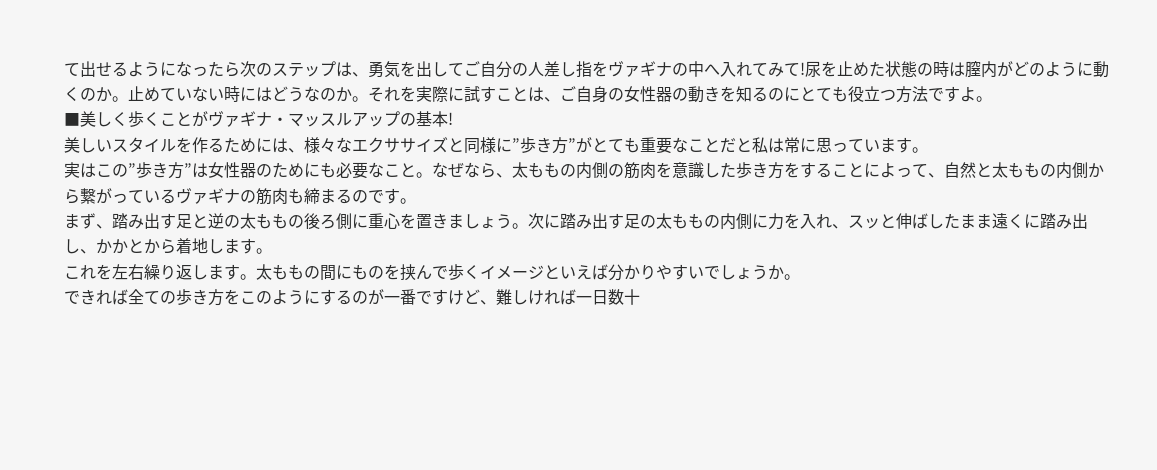て出せるようになったら次のステップは、勇気を出してご自分の人差し指をヴァギナの中へ入れてみて!尿を止めた状態の時は膣内がどのように動くのか。止めていない時にはどうなのか。それを実際に試すことは、ご自身の女性器の動きを知るのにとても役立つ方法ですよ。
■美しく歩くことがヴァギナ・マッスルアップの基本!
美しいスタイルを作るためには、様々なエクササイズと同様に”歩き方”がとても重要なことだと私は常に思っています。
実はこの”歩き方”は女性器のためにも必要なこと。なぜなら、太ももの内側の筋肉を意識した歩き方をすることによって、自然と太ももの内側から繋がっているヴァギナの筋肉も締まるのです。
まず、踏み出す足と逆の太ももの後ろ側に重心を置きましょう。次に踏み出す足の太ももの内側に力を入れ、スッと伸ばしたまま遠くに踏み出し、かかとから着地します。
これを左右繰り返します。太ももの間にものを挟んで歩くイメージといえば分かりやすいでしょうか。
できれば全ての歩き方をこのようにするのが一番ですけど、難しければ一日数十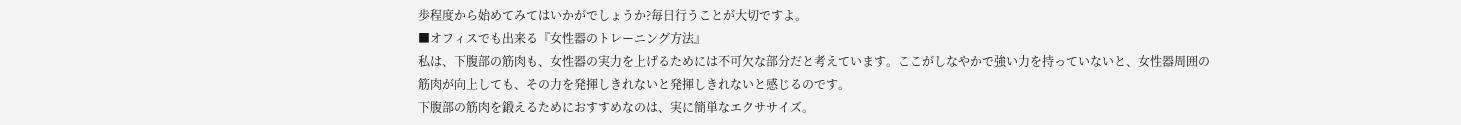歩程度から始めてみてはいかがでしょうか?毎日行うことが大切ですよ。
■オフィスでも出来る『女性器のトレーニング方法』
私は、下腹部の筋肉も、女性器の実力を上げるためには不可欠な部分だと考えています。ここがしなやかで強い力を持っていないと、女性器周囲の筋肉が向上しても、その力を発揮しきれないと発揮しきれないと感じるのです。
下腹部の筋肉を鍛えるためにおすすめなのは、実に簡単なエクササイズ。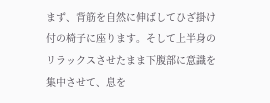まず、背筋を自然に伸ばしてひざ掛け付の椅子に座ります。そして上半身のリラックスさせたまま下腹部に意識を集中させて、息を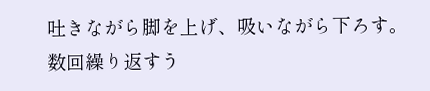吐きながら脚を上げ、吸いながら下ろす。
数回繰り返すう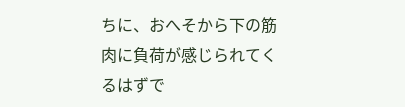ちに、おへそから下の筋肉に負荷が感じられてくるはずで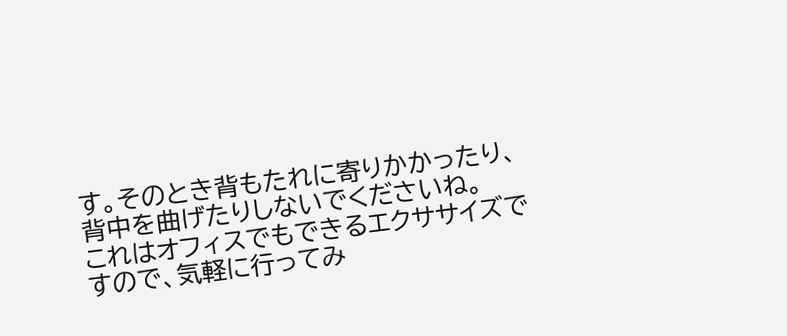す。そのとき背もたれに寄りかかったり、背中を曲げたりしないでくださいね。
これはオフィスでもできるエクササイズですので、気軽に行ってみ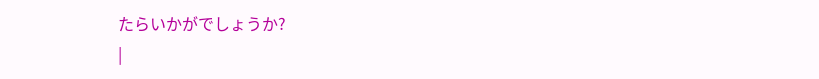たらいかがでしょうか?
|